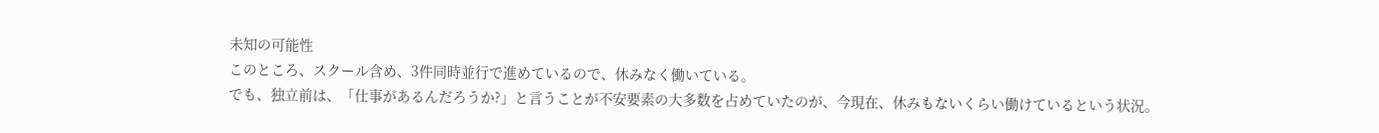未知の可能性
このところ、スクール含め、3件同時並行で進めているので、休みなく働いている。
でも、独立前は、「仕事があるんだろうか?」と言うことが不安要素の大多数を占めていたのが、今現在、休みもないくらい働けているという状況。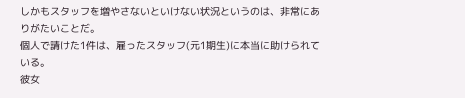しかもスタッフを増やさないといけない状況というのは、非常にありがたいことだ。
個人で請けた1件は、雇ったスタッフ(元1期生)に本当に助けられている。
彼女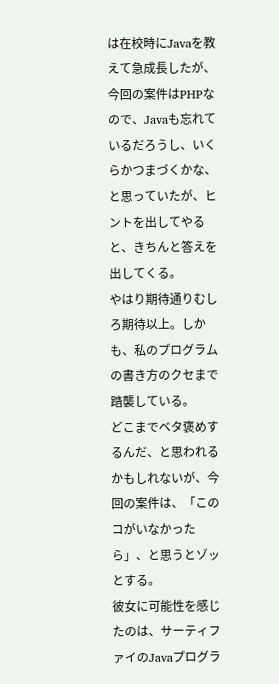は在校時にJavaを教えて急成長したが、今回の案件はPHPなので、Javaも忘れているだろうし、いくらかつまづくかな、と思っていたが、ヒントを出してやると、きちんと答えを出してくる。
やはり期待通りむしろ期待以上。しかも、私のプログラムの書き方のクセまで踏襲している。
どこまでベタ褒めするんだ、と思われるかもしれないが、今回の案件は、「このコがいなかったら」、と思うとゾッとする。
彼女に可能性を感じたのは、サーティファイのJavaプログラ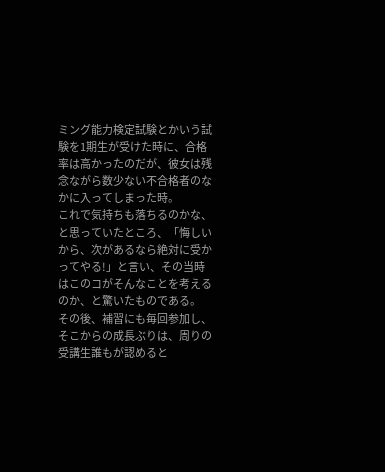ミング能力検定試験とかいう試験を1期生が受けた時に、合格率は高かったのだが、彼女は残念ながら数少ない不合格者のなかに入ってしまった時。
これで気持ちも落ちるのかな、と思っていたところ、「悔しいから、次があるなら絶対に受かってやる!」と言い、その当時はこのコがそんなことを考えるのか、と驚いたものである。
その後、補習にも毎回参加し、そこからの成長ぶりは、周りの受講生誰もが認めると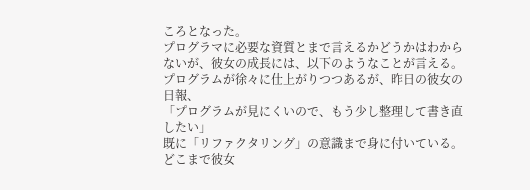ころとなった。
プログラマに必要な資質とまで言えるかどうかはわからないが、彼女の成長には、以下のようなことが言える。
プログラムが徐々に仕上がりつつあるが、昨日の彼女の日報、
「プログラムが見にくいので、もう少し整理して書き直したい」
既に「リファクタリング」の意識まで身に付いている。どこまで彼女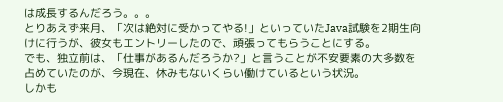は成長するんだろう。。。
とりあえず来月、「次は絶対に受かってやる!」といっていたJava試験を2期生向けに行うが、彼女もエントリーしたので、頑張ってもらうことにする。
でも、独立前は、「仕事があるんだろうか?」と言うことが不安要素の大多数を占めていたのが、今現在、休みもないくらい働けているという状況。
しかも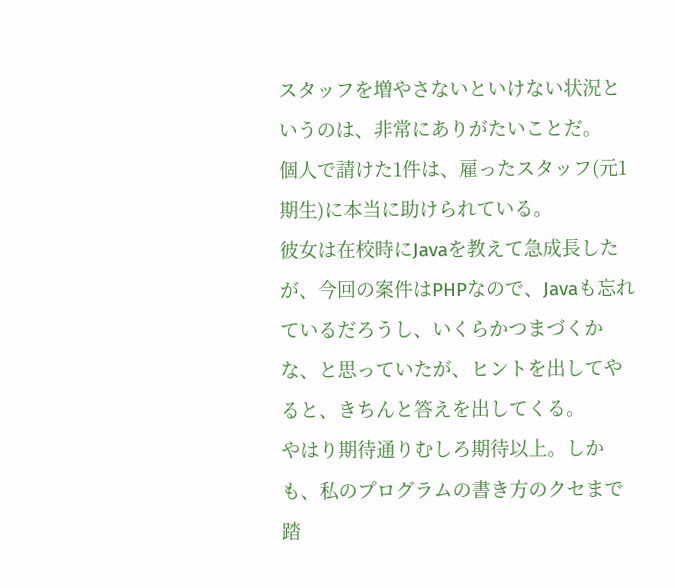スタッフを増やさないといけない状況というのは、非常にありがたいことだ。
個人で請けた1件は、雇ったスタッフ(元1期生)に本当に助けられている。
彼女は在校時にJavaを教えて急成長したが、今回の案件はPHPなので、Javaも忘れているだろうし、いくらかつまづくかな、と思っていたが、ヒントを出してやると、きちんと答えを出してくる。
やはり期待通りむしろ期待以上。しかも、私のプログラムの書き方のクセまで踏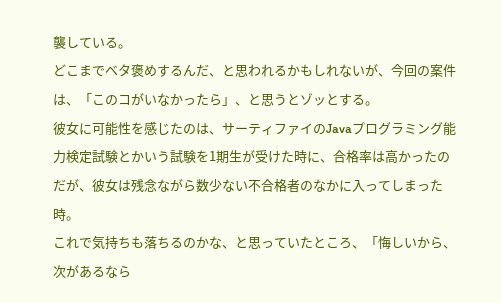襲している。
どこまでベタ褒めするんだ、と思われるかもしれないが、今回の案件は、「このコがいなかったら」、と思うとゾッとする。
彼女に可能性を感じたのは、サーティファイのJavaプログラミング能力検定試験とかいう試験を1期生が受けた時に、合格率は高かったのだが、彼女は残念ながら数少ない不合格者のなかに入ってしまった時。
これで気持ちも落ちるのかな、と思っていたところ、「悔しいから、次があるなら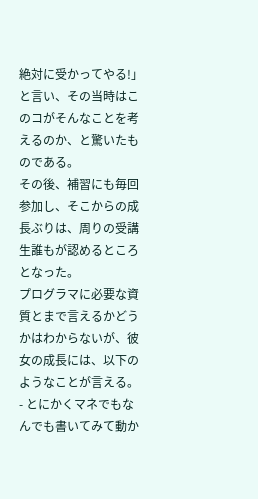絶対に受かってやる!」と言い、その当時はこのコがそんなことを考えるのか、と驚いたものである。
その後、補習にも毎回参加し、そこからの成長ぶりは、周りの受講生誰もが認めるところとなった。
プログラマに必要な資質とまで言えるかどうかはわからないが、彼女の成長には、以下のようなことが言える。
- とにかくマネでもなんでも書いてみて動か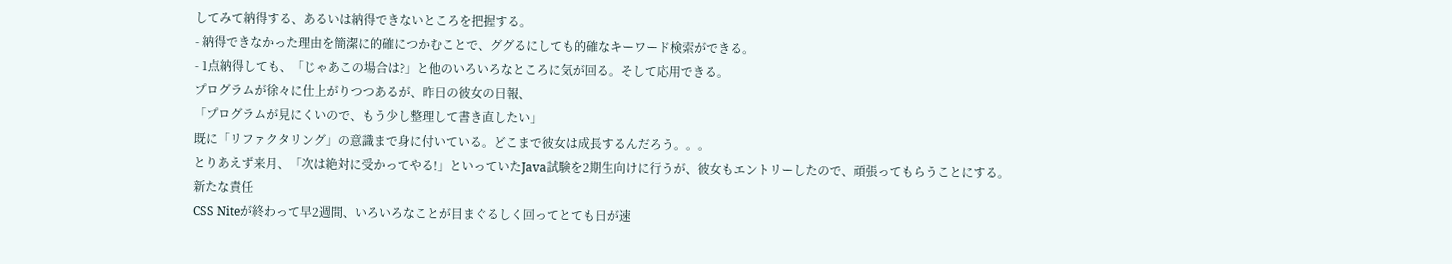してみて納得する、あるいは納得できないところを把握する。
- 納得できなかった理由を簡潔に的確につかむことで、ググるにしても的確なキーワード検索ができる。
- 1点納得しても、「じゃあこの場合は?」と他のいろいろなところに気が回る。そして応用できる。
プログラムが徐々に仕上がりつつあるが、昨日の彼女の日報、
「プログラムが見にくいので、もう少し整理して書き直したい」
既に「リファクタリング」の意識まで身に付いている。どこまで彼女は成長するんだろう。。。
とりあえず来月、「次は絶対に受かってやる!」といっていたJava試験を2期生向けに行うが、彼女もエントリーしたので、頑張ってもらうことにする。
新たな責任
CSS Niteが終わって早2週間、いろいろなことが目まぐるしく回ってとても日が速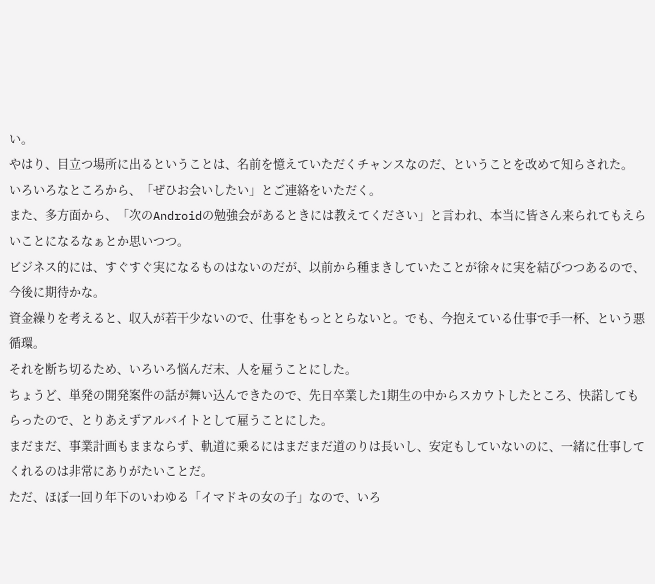い。
やはり、目立つ場所に出るということは、名前を憶えていただくチャンスなのだ、ということを改めて知らされた。
いろいろなところから、「ぜひお会いしたい」とご連絡をいただく。
また、多方面から、「次のAndroidの勉強会があるときには教えてください」と言われ、本当に皆さん来られてもえらいことになるなぁとか思いつつ。
ビジネス的には、すぐすぐ実になるものはないのだが、以前から種まきしていたことが徐々に実を結びつつあるので、今後に期待かな。
資金繰りを考えると、収入が若干少ないので、仕事をもっととらないと。でも、今抱えている仕事で手一杯、という悪循環。
それを断ち切るため、いろいろ悩んだ末、人を雇うことにした。
ちょうど、単発の開発案件の話が舞い込んできたので、先日卒業した1期生の中からスカウトしたところ、快諾してもらったので、とりあえずアルバイトとして雇うことにした。
まだまだ、事業計画もままならず、軌道に乗るにはまだまだ道のりは長いし、安定もしていないのに、一緒に仕事してくれるのは非常にありがたいことだ。
ただ、ほぼ一回り年下のいわゆる「イマドキの女の子」なので、いろ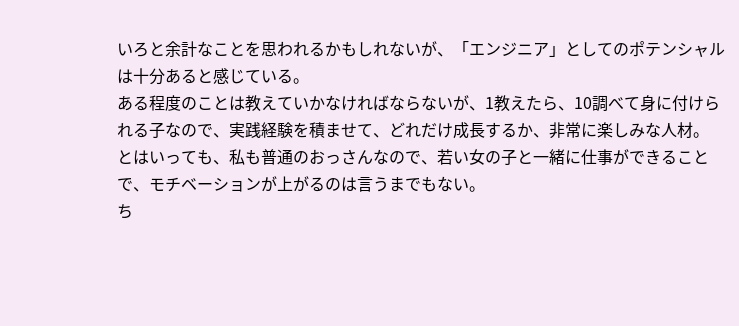いろと余計なことを思われるかもしれないが、「エンジニア」としてのポテンシャルは十分あると感じている。
ある程度のことは教えていかなければならないが、1教えたら、10調べて身に付けられる子なので、実践経験を積ませて、どれだけ成長するか、非常に楽しみな人材。
とはいっても、私も普通のおっさんなので、若い女の子と一緒に仕事ができることで、モチベーションが上がるのは言うまでもない。
ち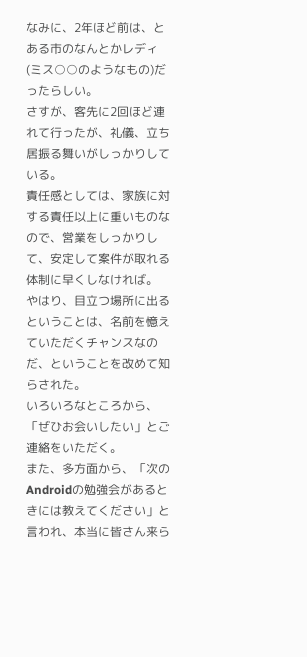なみに、2年ほど前は、とある市のなんとかレディ(ミス○○のようなもの)だったらしい。
さすが、客先に2回ほど連れて行ったが、礼儀、立ち居振る舞いがしっかりしている。
責任感としては、家族に対する責任以上に重いものなので、営業をしっかりして、安定して案件が取れる体制に早くしなければ。
やはり、目立つ場所に出るということは、名前を憶えていただくチャンスなのだ、ということを改めて知らされた。
いろいろなところから、「ぜひお会いしたい」とご連絡をいただく。
また、多方面から、「次のAndroidの勉強会があるときには教えてください」と言われ、本当に皆さん来ら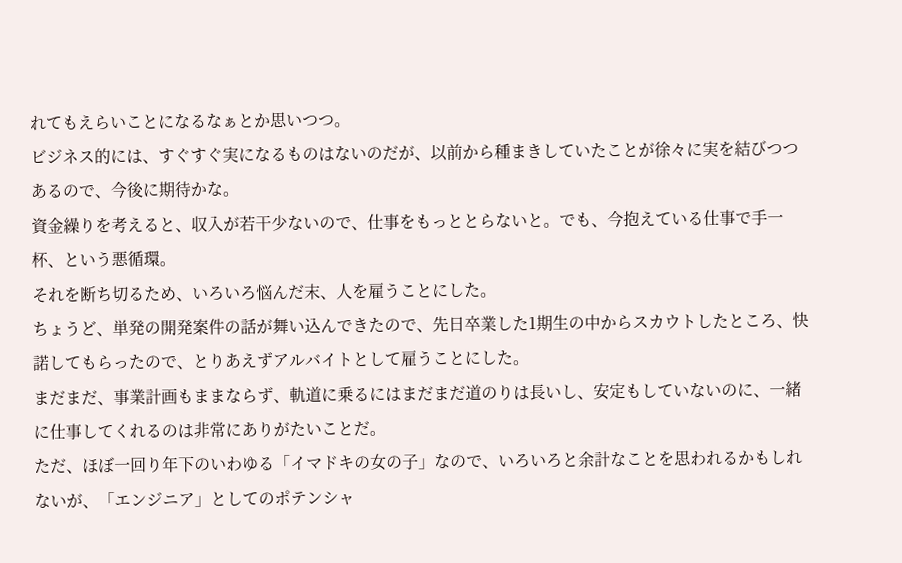れてもえらいことになるなぁとか思いつつ。
ビジネス的には、すぐすぐ実になるものはないのだが、以前から種まきしていたことが徐々に実を結びつつあるので、今後に期待かな。
資金繰りを考えると、収入が若干少ないので、仕事をもっととらないと。でも、今抱えている仕事で手一杯、という悪循環。
それを断ち切るため、いろいろ悩んだ末、人を雇うことにした。
ちょうど、単発の開発案件の話が舞い込んできたので、先日卒業した1期生の中からスカウトしたところ、快諾してもらったので、とりあえずアルバイトとして雇うことにした。
まだまだ、事業計画もままならず、軌道に乗るにはまだまだ道のりは長いし、安定もしていないのに、一緒に仕事してくれるのは非常にありがたいことだ。
ただ、ほぼ一回り年下のいわゆる「イマドキの女の子」なので、いろいろと余計なことを思われるかもしれないが、「エンジニア」としてのポテンシャ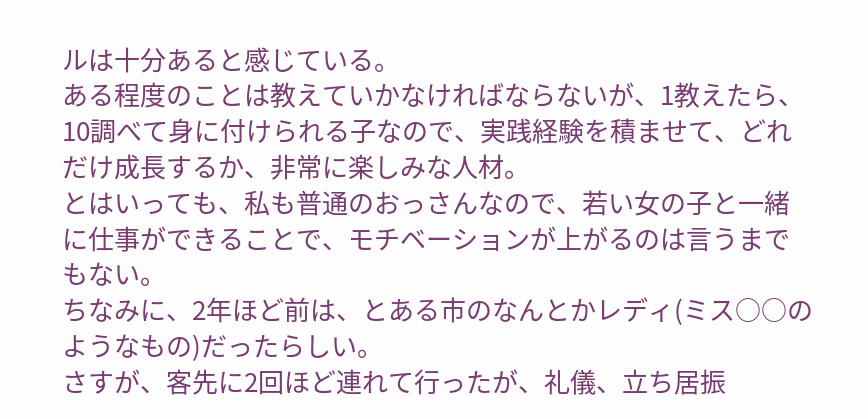ルは十分あると感じている。
ある程度のことは教えていかなければならないが、1教えたら、10調べて身に付けられる子なので、実践経験を積ませて、どれだけ成長するか、非常に楽しみな人材。
とはいっても、私も普通のおっさんなので、若い女の子と一緒に仕事ができることで、モチベーションが上がるのは言うまでもない。
ちなみに、2年ほど前は、とある市のなんとかレディ(ミス○○のようなもの)だったらしい。
さすが、客先に2回ほど連れて行ったが、礼儀、立ち居振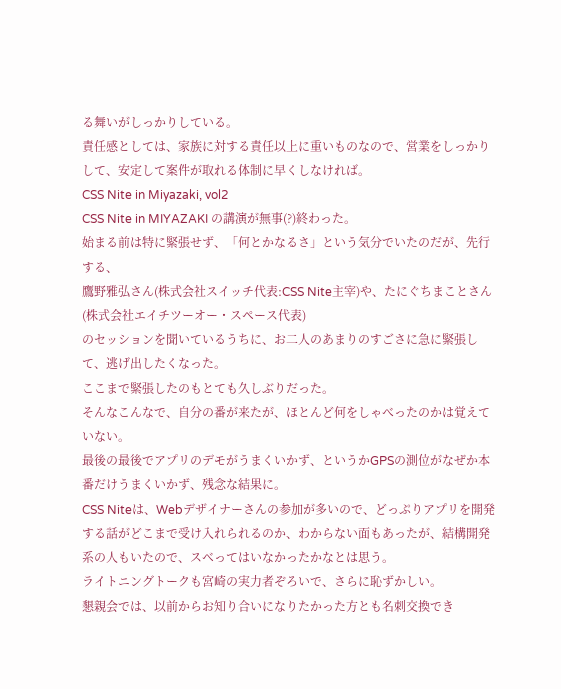る舞いがしっかりしている。
責任感としては、家族に対する責任以上に重いものなので、営業をしっかりして、安定して案件が取れる体制に早くしなければ。
CSS Nite in Miyazaki, vol2
CSS Nite in MIYAZAKI の講演が無事(?)終わった。
始まる前は特に緊張せず、「何とかなるさ」という気分でいたのだが、先行する、
鷹野雅弘さん(株式会社スイッチ代表:CSS Nite主宰)や、たにぐちまことさん(株式会社エイチツーオー・スペース代表)
のセッションを聞いているうちに、お二人のあまりのすごさに急に緊張して、逃げ出したくなった。
ここまで緊張したのもとても久しぶりだった。
そんなこんなで、自分の番が来たが、ほとんど何をしゃべったのかは覚えていない。
最後の最後でアプリのデモがうまくいかず、というかGPSの測位がなぜか本番だけうまくいかず、残念な結果に。
CSS Niteは、Webデザイナーさんの参加が多いので、どっぷりアプリを開発する話がどこまで受け入れられるのか、わからない面もあったが、結構開発系の人もいたので、スベってはいなかったかなとは思う。
ライトニングトークも宮崎の実力者ぞろいで、さらに恥ずかしい。
懇親会では、以前からお知り合いになりたかった方とも名刺交換でき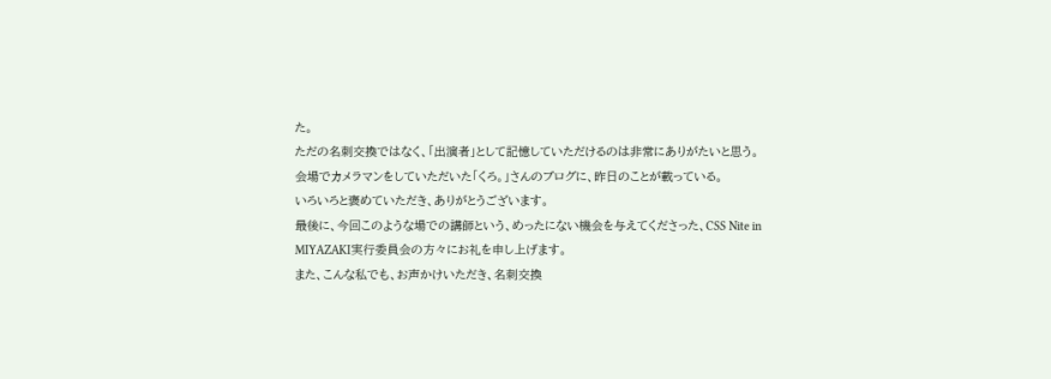た。
ただの名刺交換ではなく、「出演者」として記憶していただけるのは非常にありがたいと思う。
会場でカメラマンをしていただいた「くろ。」さんのブログに、昨日のことが載っている。
いろいろと褒めていただき、ありがとうございます。
最後に、今回このような場での講師という、めったにない機会を与えてくださった、CSS Nite in MIYAZAKI実行委員会の方々にお礼を申し上げます。
また、こんな私でも、お声かけいただき、名刺交換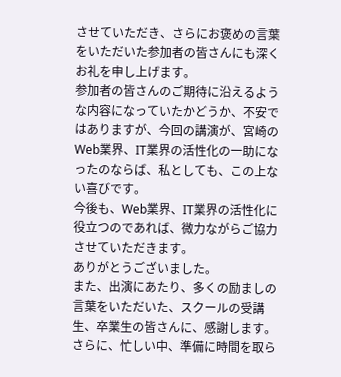させていただき、さらにお褒めの言葉をいただいた参加者の皆さんにも深くお礼を申し上げます。
参加者の皆さんのご期待に沿えるような内容になっていたかどうか、不安ではありますが、今回の講演が、宮崎のWeb業界、IT業界の活性化の一助になったのならば、私としても、この上ない喜びです。
今後も、Web業界、IT業界の活性化に役立つのであれば、微力ながらご協力させていただきます。
ありがとうございました。
また、出演にあたり、多くの励ましの言葉をいただいた、スクールの受講生、卒業生の皆さんに、感謝します。
さらに、忙しい中、準備に時間を取ら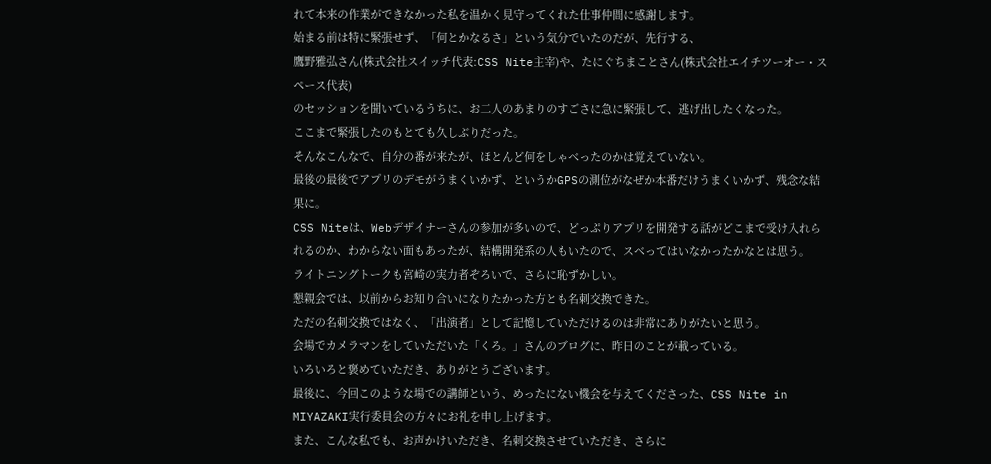れて本来の作業ができなかった私を温かく見守ってくれた仕事仲間に感謝します。
始まる前は特に緊張せず、「何とかなるさ」という気分でいたのだが、先行する、
鷹野雅弘さん(株式会社スイッチ代表:CSS Nite主宰)や、たにぐちまことさん(株式会社エイチツーオー・スペース代表)
のセッションを聞いているうちに、お二人のあまりのすごさに急に緊張して、逃げ出したくなった。
ここまで緊張したのもとても久しぶりだった。
そんなこんなで、自分の番が来たが、ほとんど何をしゃべったのかは覚えていない。
最後の最後でアプリのデモがうまくいかず、というかGPSの測位がなぜか本番だけうまくいかず、残念な結果に。
CSS Niteは、Webデザイナーさんの参加が多いので、どっぷりアプリを開発する話がどこまで受け入れられるのか、わからない面もあったが、結構開発系の人もいたので、スベってはいなかったかなとは思う。
ライトニングトークも宮崎の実力者ぞろいで、さらに恥ずかしい。
懇親会では、以前からお知り合いになりたかった方とも名刺交換できた。
ただの名刺交換ではなく、「出演者」として記憶していただけるのは非常にありがたいと思う。
会場でカメラマンをしていただいた「くろ。」さんのブログに、昨日のことが載っている。
いろいろと褒めていただき、ありがとうございます。
最後に、今回このような場での講師という、めったにない機会を与えてくださった、CSS Nite in MIYAZAKI実行委員会の方々にお礼を申し上げます。
また、こんな私でも、お声かけいただき、名刺交換させていただき、さらに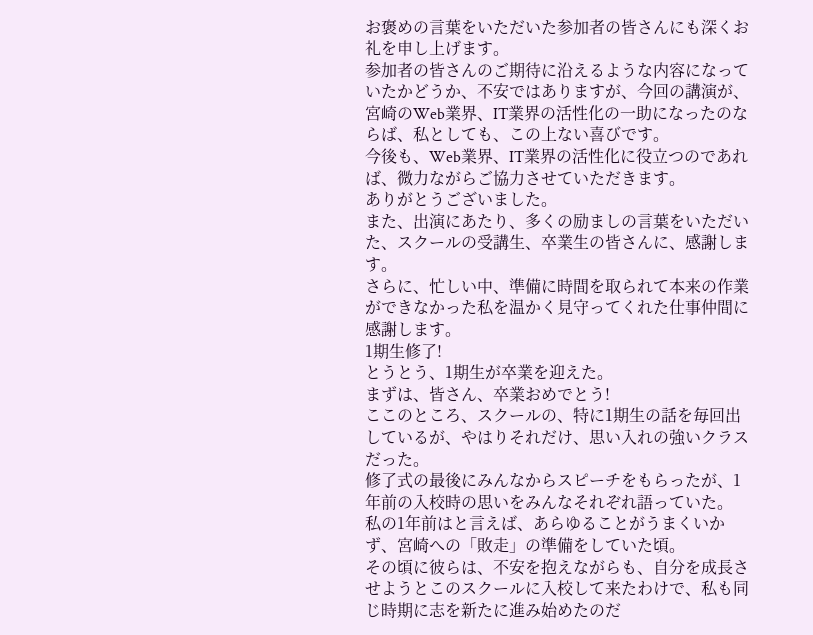お褒めの言葉をいただいた参加者の皆さんにも深くお礼を申し上げます。
参加者の皆さんのご期待に沿えるような内容になっていたかどうか、不安ではありますが、今回の講演が、宮崎のWeb業界、IT業界の活性化の一助になったのならば、私としても、この上ない喜びです。
今後も、Web業界、IT業界の活性化に役立つのであれば、微力ながらご協力させていただきます。
ありがとうございました。
また、出演にあたり、多くの励ましの言葉をいただいた、スクールの受講生、卒業生の皆さんに、感謝します。
さらに、忙しい中、準備に時間を取られて本来の作業ができなかった私を温かく見守ってくれた仕事仲間に感謝します。
1期生修了!
とうとう、1期生が卒業を迎えた。
まずは、皆さん、卒業おめでとう!
ここのところ、スクールの、特に1期生の話を毎回出しているが、やはりそれだけ、思い入れの強いクラスだった。
修了式の最後にみんなからスピーチをもらったが、1年前の入校時の思いをみんなそれぞれ語っていた。
私の1年前はと言えば、あらゆることがうまくいかず、宮崎への「敗走」の準備をしていた頃。
その頃に彼らは、不安を抱えながらも、自分を成長させようとこのスクールに入校して来たわけで、私も同じ時期に志を新たに進み始めたのだ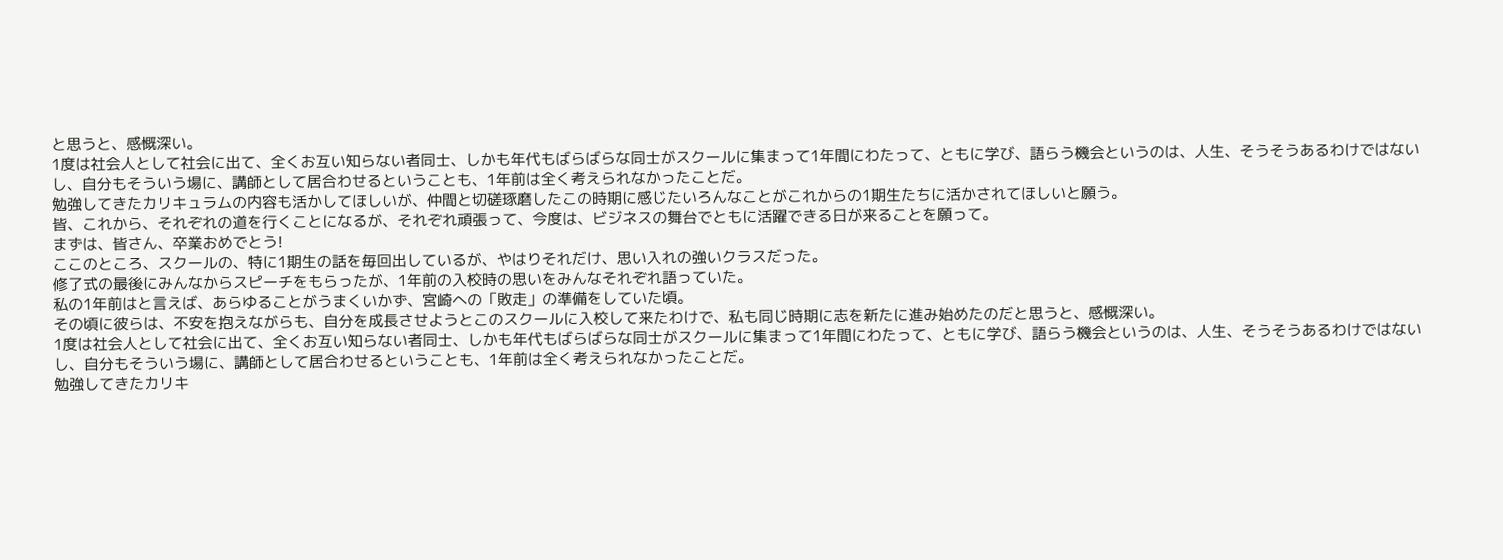と思うと、感慨深い。
1度は社会人として社会に出て、全くお互い知らない者同士、しかも年代もばらばらな同士がスクールに集まって1年間にわたって、ともに学び、語らう機会というのは、人生、そうそうあるわけではないし、自分もそういう場に、講師として居合わせるということも、1年前は全く考えられなかったことだ。
勉強してきたカリキュラムの内容も活かしてほしいが、仲間と切磋琢磨したこの時期に感じたいろんなことがこれからの1期生たちに活かされてほしいと願う。
皆、これから、それぞれの道を行くことになるが、それぞれ頑張って、今度は、ビジネスの舞台でともに活躍できる日が来ることを願って。
まずは、皆さん、卒業おめでとう!
ここのところ、スクールの、特に1期生の話を毎回出しているが、やはりそれだけ、思い入れの強いクラスだった。
修了式の最後にみんなからスピーチをもらったが、1年前の入校時の思いをみんなそれぞれ語っていた。
私の1年前はと言えば、あらゆることがうまくいかず、宮崎への「敗走」の準備をしていた頃。
その頃に彼らは、不安を抱えながらも、自分を成長させようとこのスクールに入校して来たわけで、私も同じ時期に志を新たに進み始めたのだと思うと、感慨深い。
1度は社会人として社会に出て、全くお互い知らない者同士、しかも年代もばらばらな同士がスクールに集まって1年間にわたって、ともに学び、語らう機会というのは、人生、そうそうあるわけではないし、自分もそういう場に、講師として居合わせるということも、1年前は全く考えられなかったことだ。
勉強してきたカリキ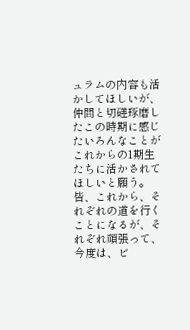ュラムの内容も活かしてほしいが、仲間と切磋琢磨したこの時期に感じたいろんなことがこれからの1期生たちに活かされてほしいと願う。
皆、これから、それぞれの道を行くことになるが、それぞれ頑張って、今度は、ビ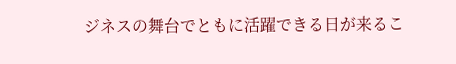ジネスの舞台でともに活躍できる日が来るこ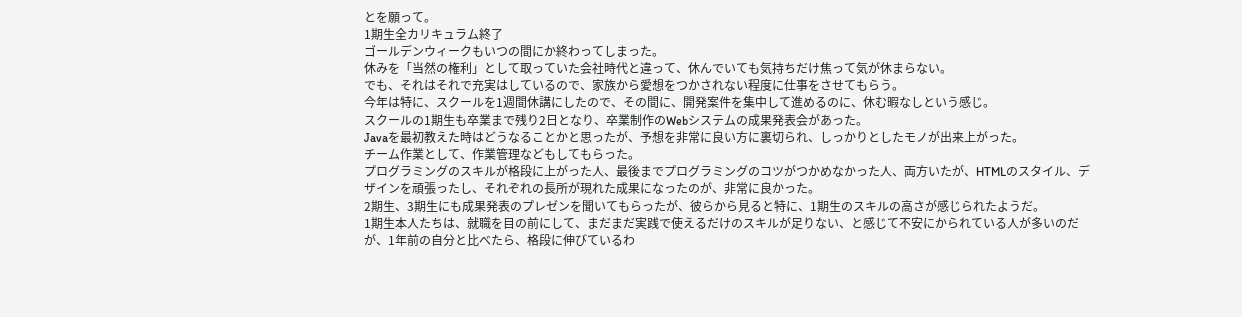とを願って。
1期生全カリキュラム終了
ゴールデンウィークもいつの間にか終わってしまった。
休みを「当然の権利」として取っていた会社時代と違って、休んでいても気持ちだけ焦って気が休まらない。
でも、それはそれで充実はしているので、家族から愛想をつかされない程度に仕事をさせてもらう。
今年は特に、スクールを1週間休講にしたので、その間に、開発案件を集中して進めるのに、休む暇なしという感じ。
スクールの1期生も卒業まで残り2日となり、卒業制作のWebシステムの成果発表会があった。
Javaを最初教えた時はどうなることかと思ったが、予想を非常に良い方に裏切られ、しっかりとしたモノが出来上がった。
チーム作業として、作業管理などもしてもらった。
プログラミングのスキルが格段に上がった人、最後までプログラミングのコツがつかめなかった人、両方いたが、HTMLのスタイル、デザインを頑張ったし、それぞれの長所が現れた成果になったのが、非常に良かった。
2期生、3期生にも成果発表のプレゼンを聞いてもらったが、彼らから見ると特に、1期生のスキルの高さが感じられたようだ。
1期生本人たちは、就職を目の前にして、まだまだ実践で使えるだけのスキルが足りない、と感じて不安にかられている人が多いのだが、1年前の自分と比べたら、格段に伸びているわ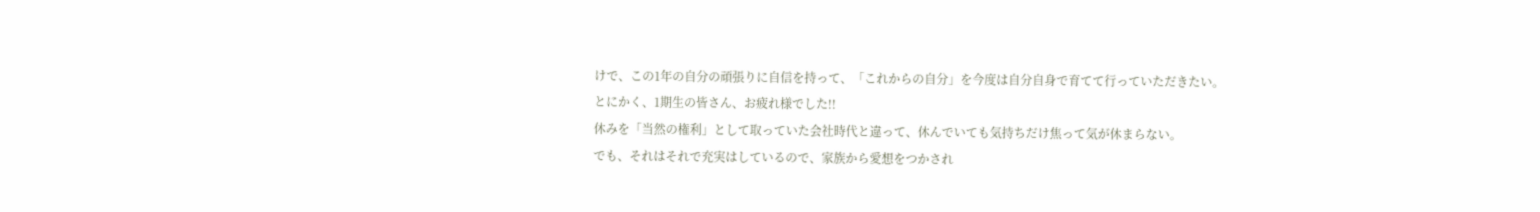けで、この1年の自分の頑張りに自信を持って、「これからの自分」を今度は自分自身で育てて行っていただきたい。
とにかく、1期生の皆さん、お疲れ様でした!!
休みを「当然の権利」として取っていた会社時代と違って、休んでいても気持ちだけ焦って気が休まらない。
でも、それはそれで充実はしているので、家族から愛想をつかされ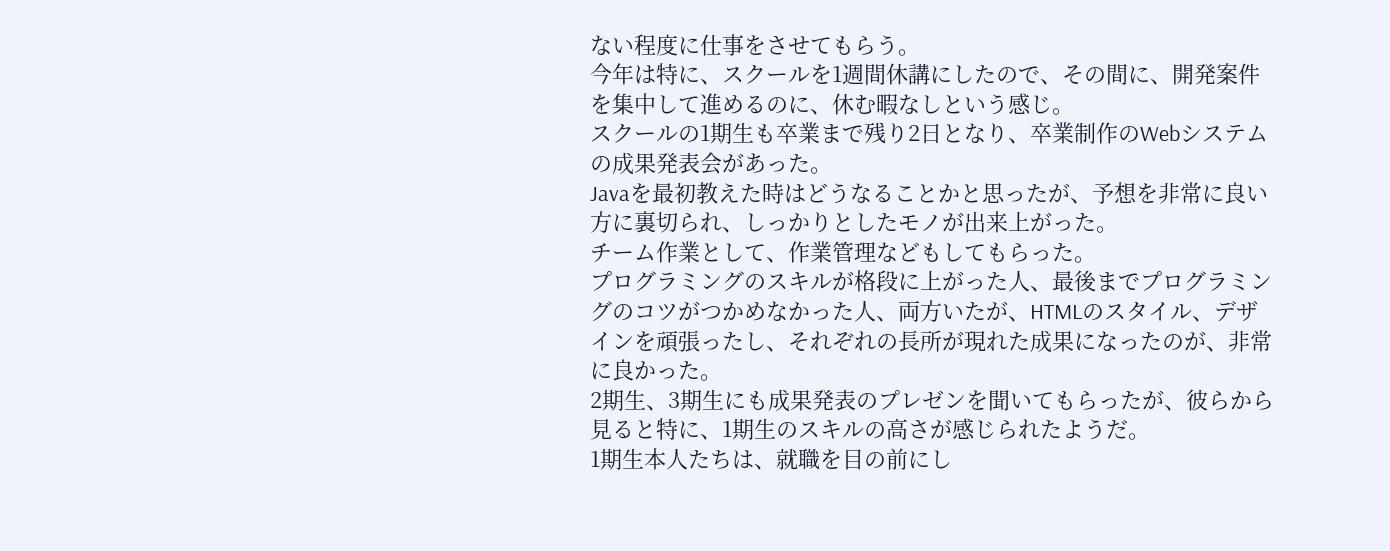ない程度に仕事をさせてもらう。
今年は特に、スクールを1週間休講にしたので、その間に、開発案件を集中して進めるのに、休む暇なしという感じ。
スクールの1期生も卒業まで残り2日となり、卒業制作のWebシステムの成果発表会があった。
Javaを最初教えた時はどうなることかと思ったが、予想を非常に良い方に裏切られ、しっかりとしたモノが出来上がった。
チーム作業として、作業管理などもしてもらった。
プログラミングのスキルが格段に上がった人、最後までプログラミングのコツがつかめなかった人、両方いたが、HTMLのスタイル、デザインを頑張ったし、それぞれの長所が現れた成果になったのが、非常に良かった。
2期生、3期生にも成果発表のプレゼンを聞いてもらったが、彼らから見ると特に、1期生のスキルの高さが感じられたようだ。
1期生本人たちは、就職を目の前にし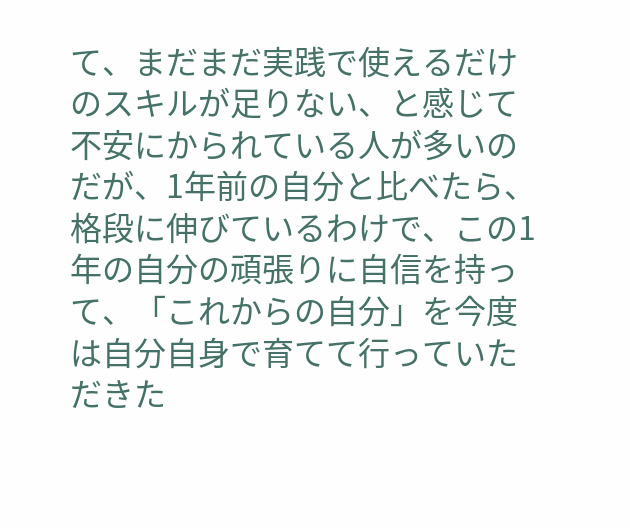て、まだまだ実践で使えるだけのスキルが足りない、と感じて不安にかられている人が多いのだが、1年前の自分と比べたら、格段に伸びているわけで、この1年の自分の頑張りに自信を持って、「これからの自分」を今度は自分自身で育てて行っていただきた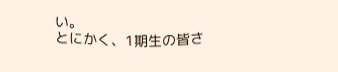い。
とにかく、1期生の皆さ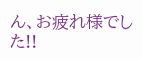ん、お疲れ様でした!!